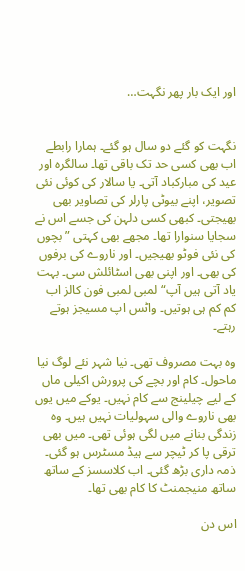اور ایک بار پھر نگہت…


نگہت کو گئے دو سال ہو گئے۔ ہمارا رابطے اب بھی کسی حد تک باقی تھا۔ سالگرہ اور عید کی مبارکباد آتی۔ یا سالار کی کوئی نئی تصویر، اپنے بیوٹی پارلر کی تصاویر بھی بھیجتی۔ کبھی کسی دلہن کی جسے اس نے سجایا سنوارا تھا۔ مجھے بھی کہتی ”بچوں کی نئی فوٹو بھیجیں۔ اور ناروے کی برفوں کی بھی۔ اور اپنی بھی اسٹائلش سی۔ بہت یاد آتی ہیں آپ“ لمبی لمبی فون کالز اب کم کم ہی ہوتیں۔ واٹس اپ مسیجز ہوتے رہتے۔

وہ بہت مصروف تھی۔ نیا شہر نئے لوگ نیا ماحول۔ کام اور بچے کی پرورش اکیلی ماں کے لیے چیلینج سے کام نہیں۔ یوکے میں یوں بھی ناروے والی سہولیات نہیں ہیں۔ وہ زندگی بنانے میں لگی ہوئی تھی۔ میں بھی ترقی پا کر ٹیچر سے ہیڈ مسٹرس ہو گئی۔ ذمہ داری بڑھ گئی۔ اب کلاسسز کے ساتھ ساتھ منیجمنٹ کا کام بھی تھا۔

اس دن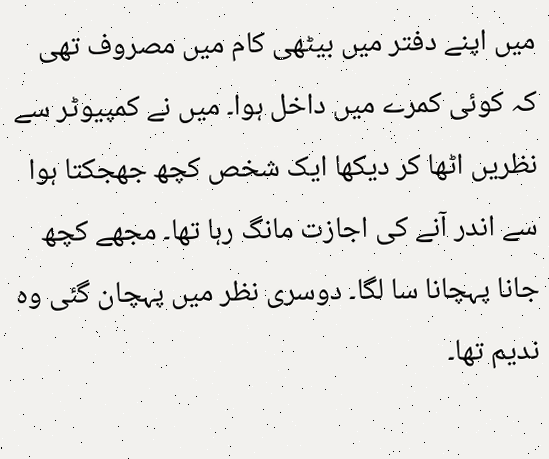میں اپنے دفتر میں بیٹھی کام میں مصروف تھی کہ کوئی کمرے میں داخل ہوا۔ میں نے کمپیوٹر سے نظریں اٹھا کر دیکھا ایک شخص کچھ جھجکتا ہوا سے اندر آنے کی اجازت مانگ رہا تھا۔ مجھے کچھ جانا پہچانا سا لگا۔ دوسری نظر میں پہچان گئی وہ ندیم تھا۔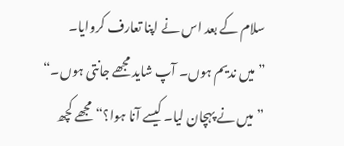سلام کے بعد اس نے اپنا تعارف کروایا۔
” میں ندیم ہوں۔ آپ شاید مجھے جانتی ہوں۔“
”میں نے پہچان لیا۔ کیسے آنا ہوا؟“ مجھے کچھ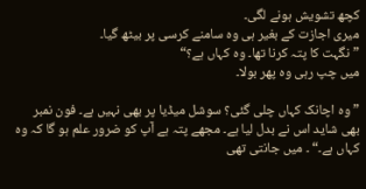کچھ تشویش ہونے لگی۔
میری اجازت کے بغیر ہی وہ سامنے کرسی پر بیٹھ گیا۔
” نگہت کا پتہ کرنا تھا۔ وہ کہاں ہے؟“
میں چپ رہی وہ پھر بولا۔

” وہ اچانک کہاں چلی گئی؟ سوشل میڈیا پر بھی نہیں ہے۔ فون نمبر بھی شاید اس نے بدل لیا ہے۔ مجھے پتہ ہے آپ کو ضرور علم ہو گا کہ وہ کہاں ہے۔“ ۔ میں جانتی تھی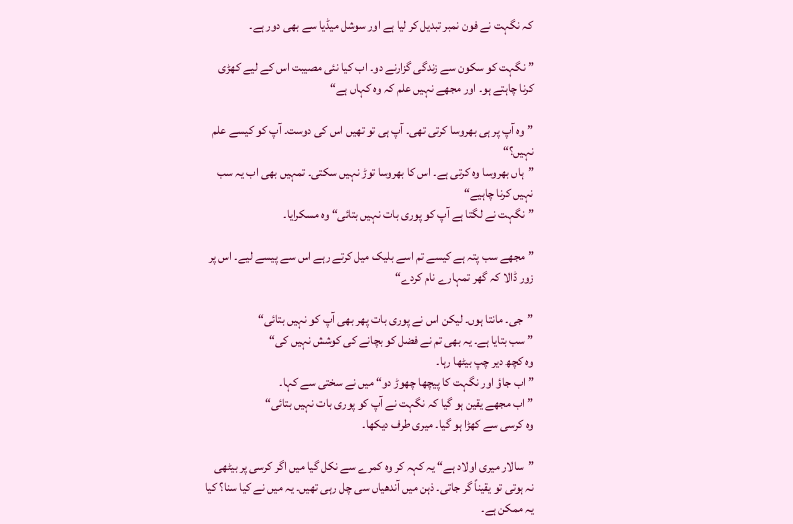کہ نگہت نے فون نمبر تبدیل کر لیا ہے اور سوشل میڈیا سے بھی دور ہے۔

” نگہت کو سکون سے زندگی گزارنے دو۔ اب کیا نئی مصیبت اس کے لیے کھڑی کرنا چاہتے ہو۔ اور مجھے نہیں علم کہ وہ کہاں ہے“

”وہ آپ پر ہی بھروسا کرتی تھی۔ آپ ہی تو تھیں اس کی دوست۔ آپ کو کیسے علم نہیں؟“
”ہاں بھروسا وہ کرتی ہے۔ اس کا بھروسا توڑ نہیں سکتی۔ تمہیں بھی اب یہ سب نہیں کرنا چاہیے“
”نگہت نے لگتا ہے آپ کو پوری بات نہیں بتائی“ وہ مسکرایا۔

”مجھے سب پتہ ہے کیسے تم اسے بلیک میل کرتے رہے اس سے پیسے لیے۔ اس پر زور ڈالا کہ گھر تمہارے نام کردے“

”جی۔ مانتا ہوں۔ لیکن اس نے پوری بات پھر بھی آپ کو نہیں بتائی“
” سب بتایا ہے۔ یہ بھی تم نے فضل کو بچانے کی کوشش نہیں کی“
وہ کچھ دیر چپ بیٹھا رہا۔
”اب جاؤ اور نگہت کا پیچھا چھوڑ دو“ میں نے سختی سے کہا۔
”اب مجھے یقین ہو گیا کہ نگہت نے آپ کو پوری بات نہیں بتائی“
وہ کرسی سے کھڑا ہو گیا۔ میری طرف دیکھا۔

”سالار میری اولاد ہے“ یہ کہہ کر وہ کمرے سے نکل گیا میں اگر کرسی پر بیٹھی نہ ہوتی تو یقیناً گر جاتی۔ ذہن میں آندھیاں سی چل رہی تھیں۔ یہ میں نے کیا سنا؟ کیا یہ ممکن ہے۔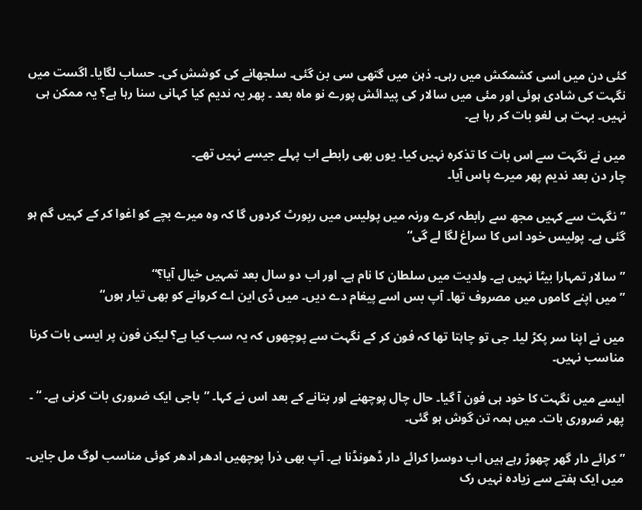کئی دن میں اسی کشمکش میں رہی۔ ذہن میں گتھی سی بن گئی۔ سلجھانے کی کوشش کی۔ حساب لگایا۔ اگست میں نگہت کی شادی ہوئی اور مئی میں سالار کی پیدائش پورے نو ماہ بعد ۔ پھر یہ ندیم کیا کہانی سنا رہا ہے؟ یہ ممکن ہی نہیں۔ بہت ہی لغو بات کر رہا ہے۔

میں نے نگہت سے اس بات کا تذکرہ نہیں کیا۔ یوں بھی رابطے اب پہلے جیسے نہیں تھے۔
چار دن بعد ندیم پھر میرے پاس آیا۔

”نگہت سے کہیں مجھ سے رابطہ کرے ورنہ میں پولیس میں رپورٹ کردوں گا کہ وہ میرے بچے کو اغوا کر کے کہیں گم ہو گئی ہے۔ پولیس خود اس کا سراغ لگا لے گی“

” سالار تمہارا بیٹا نہیں ہے۔ ولدیت میں سلطان کا نام ہے۔ اور اب دو سال بعد تمہیں خیال آیا؟“
” میں اپنے کاموں میں مصروف تھا۔ آپ بس اسے پیغام دے دیں۔ میں ڈی این اے کروانے کو بھی تیار ہوں“

میں نے اپنا سر پکڑ لیا۔ جی تو چاہتا تھا کہ فون کر کے نگہت سے پوچھوں کہ یہ سب کیا ہے؟ لیکن فون پر ایسی بات کرنا مناسب نہیں۔

ایسے میں نگہت کا خود ہی فون آ گیا۔ حال چال پوچھنے اور بتانے کے بعد اس نے کہا۔ ”باجی ایک ضروری بات کرنی ہے۔ “ ۔ پھر ضروری بات۔ میں ہمہ تن گوش ہو گئی۔

” کرائے دار گھر چھوڑ رہے ہیں اب دوسرا کرائے دار ڈھونڈنا ہے۔ آپ بھی ذرا پوچھیں ادھر ادھر کوئی مناسب لوگ مل جایں۔ میں ایک ہفتے سے زیادہ نہیں رک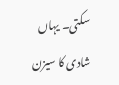سکتی۔ یہاں شادی کا سیزن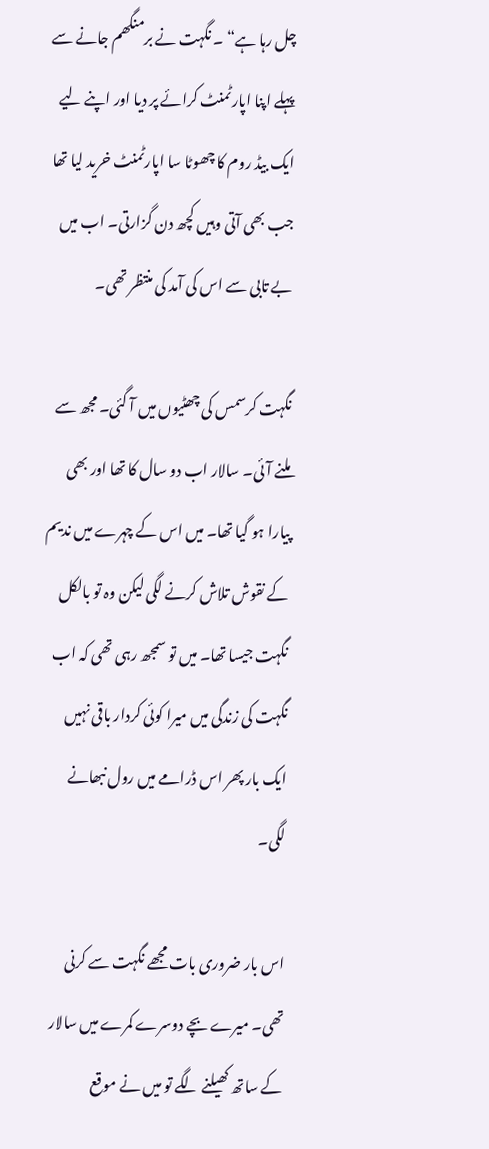چل رہا ہے“ ۔ نگہت نے برمنگھم جانے سے پہلے اپنا اپارٹمنٹ کرائے پر دیا اور اپنے لیے ایک بیڈ روم کا چھوٹا سا اپارٹمنٹ خرید لیا تھا جب بھی آتی وہیں کچھ دن گزارتی۔ اب میں بے تابی سے اس کی آمد کی منتظر تھی۔

نگہت کرسمس کی چھٹیوں میں آ گئی۔ مجھ سے ملنے آئی۔ سالار اب دو سال کا تھا اور بھی پیارا ہو گیا تھا۔ میں اس کے چہرے میں ندیم کے نقوش تلاش کرنے لگی لیکن وہ تو بالکل نگہت جیسا تھا۔ میں تو سمجھ رہی تھی کہ اب نگہت کی زندگی میں میرا کوئی کردار باقی نہیں ایک بار پھر اس ڈرامے میں رول نبھانے لگی۔

اس بار ضروری بات مجھے نگہت سے کرنی تھی۔ میرے بچے دوسرے کمرے میں سالار کے ساتھ کھیلنے لگے تو میں نے موقع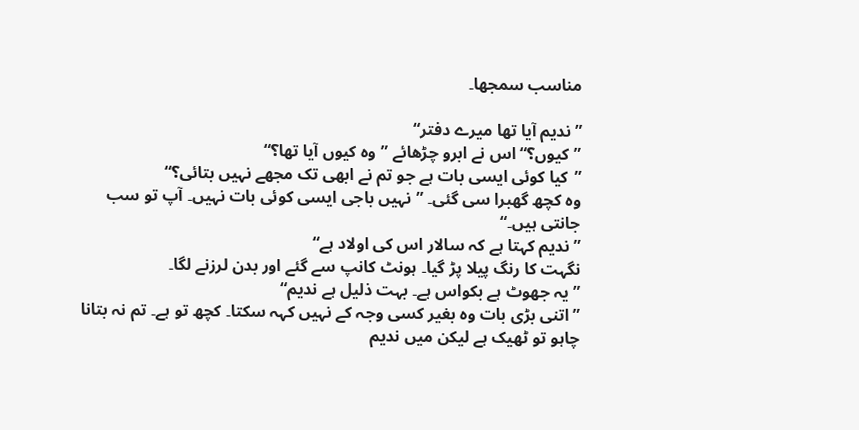مناسب سمجھا۔

”ندیم آیا تھا میرے دفتر“
”کیوں؟“ اس نے ابرو چڑھائے ”وہ کیوں آیا تھا؟“
”کیا کوئی ایسی بات ہے جو تم نے ابھی تک مجھے نہیں بتائی؟“
وہ کچھ گھبرا سی گئی۔ ”نہیں باجی ایسی کوئی بات نہیں۔ آپ تو سب جانتی ہیں۔“
”ندیم کہتا ہے کہ سالار اس کی اولاد ہے“
نگہت کا رنگ پیلا پڑ گیا۔ ہونٹ کانپ سے گئے اور بدن لرزنے لگا۔
”یہ جھوٹ ہے بکواس ہے۔ بہت ذلیل ہے ندیم“
”اتنی بڑی بات وہ بغیر کسی وجہ کے نہیں کہہ سکتا۔ کچھ تو ہے۔ تم نہ بتانا چاہو تو ٹھیک ہے لیکن میں ندیم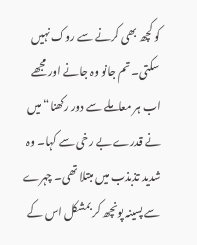کو کچھ بھی کرنے سے روک نہیں سکتی۔ تم جانو وہ جانے اور مجھے اب ہر معاملے سے دور رکھنا“ میں نے قدرے بے رخی سے کہا۔ وہ شدید تذبذب میں مبتلا تھی۔ چہرے سے پسینہ پونچھ کر بمشکل اس کے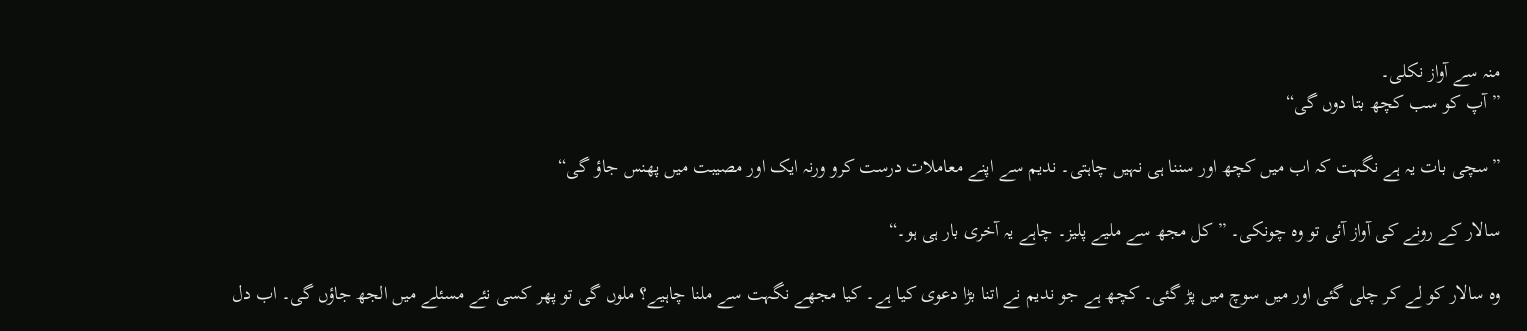منہ سے آواز نکلی۔
”آپ کو سب کچھ بتا دوں گی“

”سچی بات یہ ہے نگہت کہ اب میں کچھ اور سننا ہی نہیں چاہتی۔ ندیم سے اپنے معاملات درست کرو ورنہ ایک اور مصیبت میں پھنس جاؤ گی“

سالار کے رونے کی آواز آئی تو وہ چونکی۔ ”کل مجھ سے ملیے پلیز۔ چاہے یہ آخری بار ہی ہو۔“

وہ سالار کو لے کر چلی گئی اور میں سوچ میں پڑ گئی۔ کچھ ہے جو ندیم نے اتنا بڑا دعوی کیا ہے۔ کیا مجھے نگہت سے ملنا چاہیے؟ ملوں گی تو پھر کسی نئے مسئلے میں الجھ جاؤں گی۔ اب دل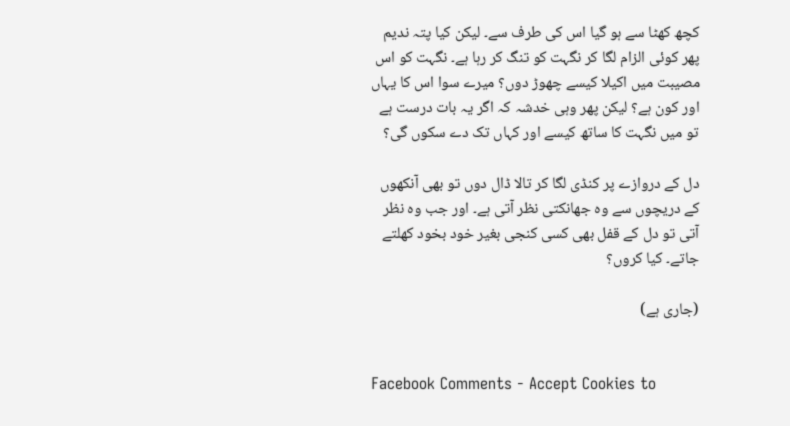کچھ کھٹا سے ہو گیا اس کی طرف سے۔ لیکن کیا پتہ ندیم پھر کوئی الزام لگا کر نگہت کو تنگ کر رہا ہے۔ نگہت کو اس مصیبت میں اکیلا کیسے چھوڑ دوں؟ میرے سوا اس کا یہاں اور کون ہے؟ لیکن پھر وہی خدشہ کہ اگر یہ بات درست ہے تو میں نگہت کا ساتھ کیسے اور کہاں تک دے سکوں گی؟

دل کے دروازے پر کنڈی لگا کر تالا ڈال دوں تو بھی آنکھوں کے دریچوں سے وہ جھانکتی نظر آتی ہے۔ اور جب وہ نظر آتی تو دل کے قفل بھی کسی کنجی بغیر خود بخود کھلتے جاتے۔ کیا کروں؟

(جاری ہے)


Facebook Comments - Accept Cookies to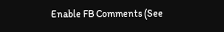Enable FB Comments (See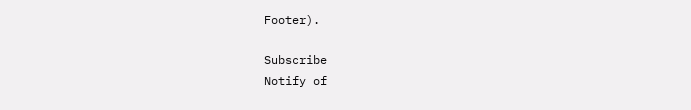Footer).

Subscribe
Notify of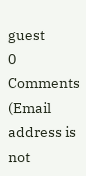guest
0 Comments (Email address is not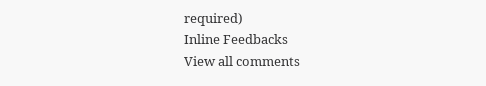required)
Inline Feedbacks
View all comments